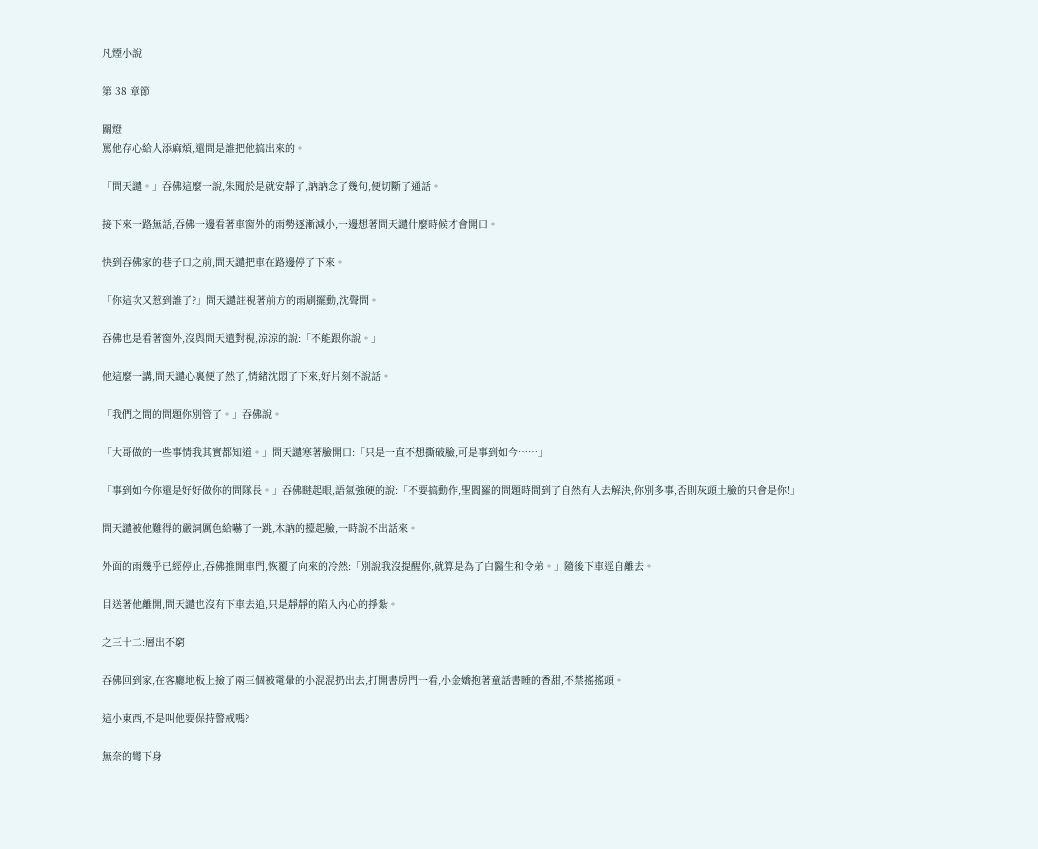凡煙小說

第 38 章節

關燈
罵他存心給人添麻煩,還問是誰把他搞出來的。

「問天譴。」吞佛這麼一說,朱聞於是就安靜了,訥訥念了幾句,便切斷了通話。

接下來一路無話,吞佛一邊看著車窗外的雨勢逐漸減小,一邊想著問天譴什麼時候才會開口。

快到吞佛家的巷子口之前,問天譴把車在路邊停了下來。

「你這次又惹到誰了?」問天譴註視著前方的雨刷擺動,沈聲問。

吞佛也是看著窗外,沒與問天遣對視,涼涼的說:「不能跟你說。」

他這麼一講,問天譴心裏便了然了,情緒沈悶了下來,好片刻不說話。

「我們之間的問題你別管了。」吞佛說。

「大哥做的一些事情我其實都知道。」問天譴寒著臉開口:「只是一直不想撕破臉,可是事到如今……」

「事到如今你還是好好做你的問隊長。」吞佛瞇起眼,語氣強硬的說:「不要搞動作,聖閻羅的問題時間到了自然有人去解決,你別多事,否則灰頭土臉的只會是你!」

問天譴被他難得的嚴詞厲色給嚇了一跳,木訥的擡起臉,一時說不出話來。

外面的雨幾乎已經停止,吞佛推開車門,恢覆了向來的冷然:「別說我沒提醒你,就算是為了白醫生和令弟。」隨後下車逕自離去。

目送著他離開,問天譴也沒有下車去追,只是靜靜的陷入內心的掙紮。

之三十二:層出不窮

吞佛回到家,在客廳地板上撿了兩三個被電暈的小混混扔出去,打開書房門一看,小金嬌抱著童話書睡的香甜,不禁搖搖頭。

這小東西,不是叫他要保持警戒嗎?

無奈的彎下身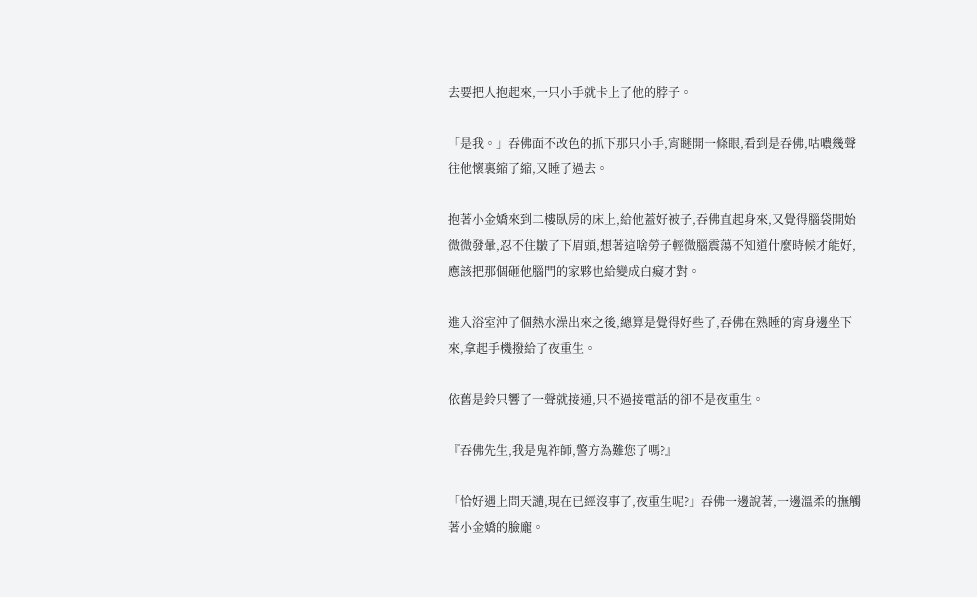去要把人抱起來,一只小手就卡上了他的脖子。

「是我。」吞佛面不改色的抓下那只小手,宵瞇開一條眼,看到是吞佛,咕噥幾聲往他懷裏縮了縮,又睡了過去。

抱著小金嬌來到二樓臥房的床上,給他蓋好被子,吞佛直起身來,又覺得腦袋開始微微發暈,忍不住皺了下眉頭,想著這啥勞子輕微腦震蕩不知道什麼時候才能好,應該把那個砸他腦門的家夥也給變成白癡才對。

進入浴室沖了個熱水澡出來之後,總算是覺得好些了,吞佛在熟睡的宵身邊坐下來,拿起手機撥給了夜重生。

依舊是鈴只響了一聲就接通,只不過接電話的卻不是夜重生。

『吞佛先生,我是鬼祚師,警方為難您了嗎?』

「恰好遇上問天譴,現在已經沒事了,夜重生呢?」吞佛一邊說著,一邊溫柔的撫觸著小金嬌的臉龐。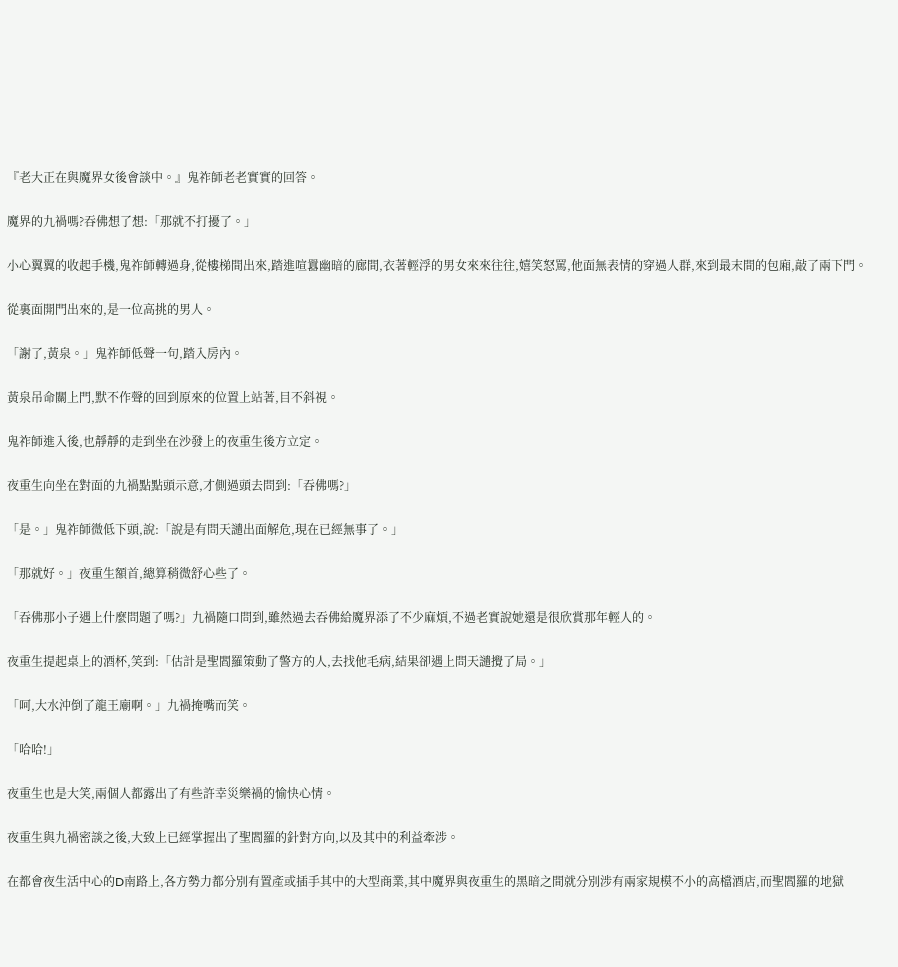『老大正在與魔界女後會談中。』鬼祚師老老實實的回答。

魔界的九禍嗎?吞佛想了想:「那就不打擾了。」

小心翼翼的收起手機,鬼祚師轉過身,從樓梯間出來,踏進喧囂幽暗的廊間,衣著輕浮的男女來來往往,嬉笑怒罵,他面無表情的穿過人群,來到最末間的包廂,敲了兩下門。

從裏面開門出來的,是一位高挑的男人。

「謝了,黃泉。」鬼祚師低聲一句,踏入房內。

黃泉吊命關上門,默不作聲的回到原來的位置上站著,目不斜視。

鬼祚師進入後,也靜靜的走到坐在沙發上的夜重生後方立定。

夜重生向坐在對面的九禍點點頭示意,才側過頭去問到:「吞佛嗎?」

「是。」鬼祚師微低下頭,說:「說是有問天譴出面解危,現在已經無事了。」

「那就好。」夜重生額首,總算稍微舒心些了。

「吞佛那小子遇上什麼問題了嗎?」九禍隨口問到,雖然過去吞佛給魔界添了不少麻煩,不過老實說她還是很欣賞那年輕人的。

夜重生提起桌上的酒杯,笑到:「估計是聖閻羅策動了警方的人,去找他毛病,結果卻遇上問天譴攪了局。」

「呵,大水沖倒了龍王廟啊。」九禍掩嘴而笑。

「哈哈!」

夜重生也是大笑,兩個人都露出了有些許幸災樂禍的愉快心情。

夜重生與九禍密談之後,大致上已經掌握出了聖閻羅的針對方向,以及其中的利益牽涉。

在都會夜生活中心的D南路上,各方勢力都分別有置產或插手其中的大型商業,其中魔界與夜重生的黑暗之間就分別涉有兩家規模不小的高檔酒店,而聖閻羅的地獄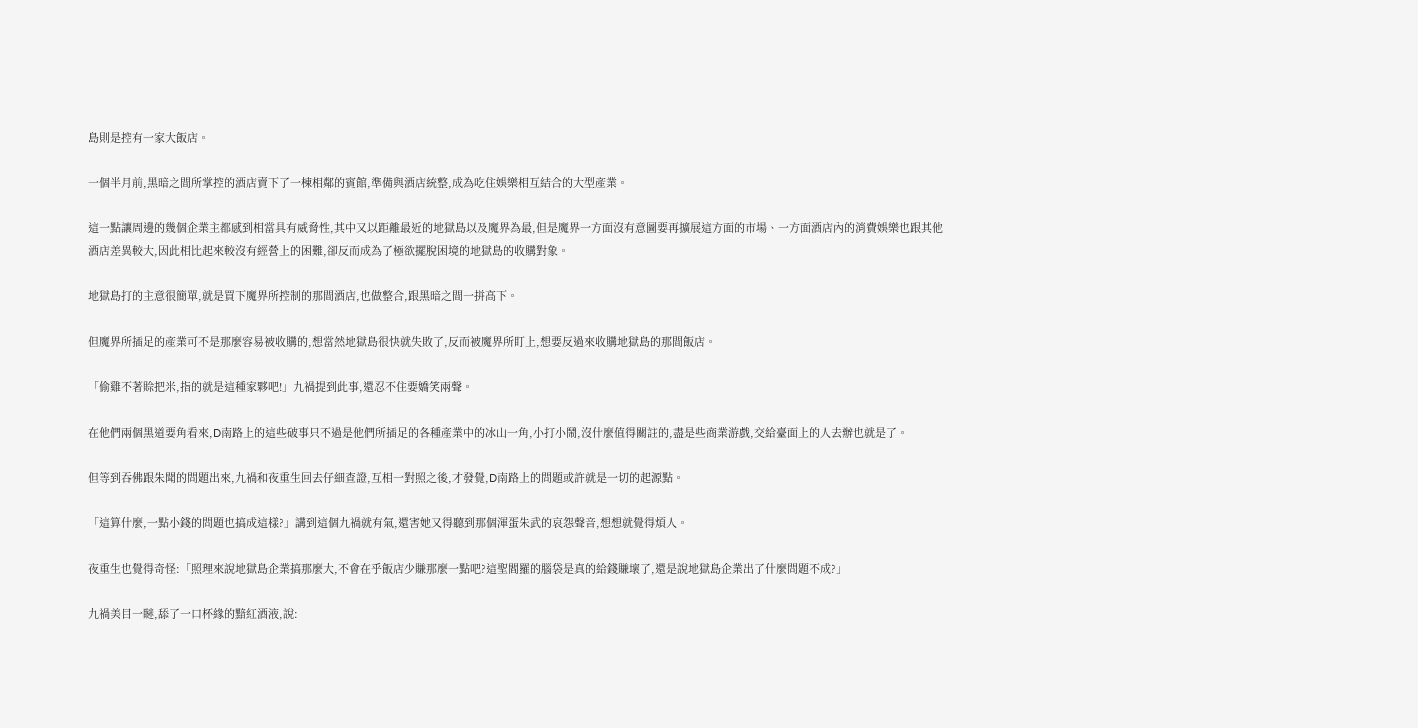島則是控有一家大飯店。

一個半月前,黑暗之間所掌控的酒店賣下了一棟相鄰的賓館,準備與酒店統整,成為吃住娛樂相互結合的大型產業。

這一點讓周邊的幾個企業主都感到相當具有威脅性,其中又以距離最近的地獄島以及魔界為最,但是魔界一方面沒有意圖要再擴展這方面的市場、一方面酒店內的消費娛樂也跟其他酒店差異較大,因此相比起來較沒有經營上的困難,卻反而成為了極欲擺脫困境的地獄島的收購對象。

地獄島打的主意很簡單,就是買下魔界所控制的那間酒店,也做整合,跟黑暗之間一拼高下。

但魔界所插足的產業可不是那麼容易被收購的,想當然地獄島很快就失敗了,反而被魔界所盯上,想要反過來收購地獄島的那間飯店。

「偷雞不著賒把米,指的就是這種家夥吧!」九禍提到此事,還忍不住要嬌笑兩聲。

在他們兩個黑道要角看來,D南路上的這些破事只不過是他們所插足的各種產業中的冰山一角,小打小鬧,沒什麼值得關註的,盡是些商業游戲,交給臺面上的人去辦也就是了。

但等到吞佛跟朱聞的問題出來,九禍和夜重生回去仔細查證,互相一對照之後,才發覺,D南路上的問題或許就是一切的起源點。

「這算什麼,一點小錢的問題也搞成這樣?」講到這個九禍就有氣,還害她又得聽到那個渾蛋朱武的哀怨聲音,想想就覺得煩人。

夜重生也覺得奇怪:「照理來說地獄島企業搞那麼大,不會在乎飯店少賺那麼一點吧?這聖閻羅的腦袋是真的給錢賺壞了,還是說地獄島企業出了什麼問題不成?」

九禍美目一瞇,舔了一口杯緣的黯紅酒液,說: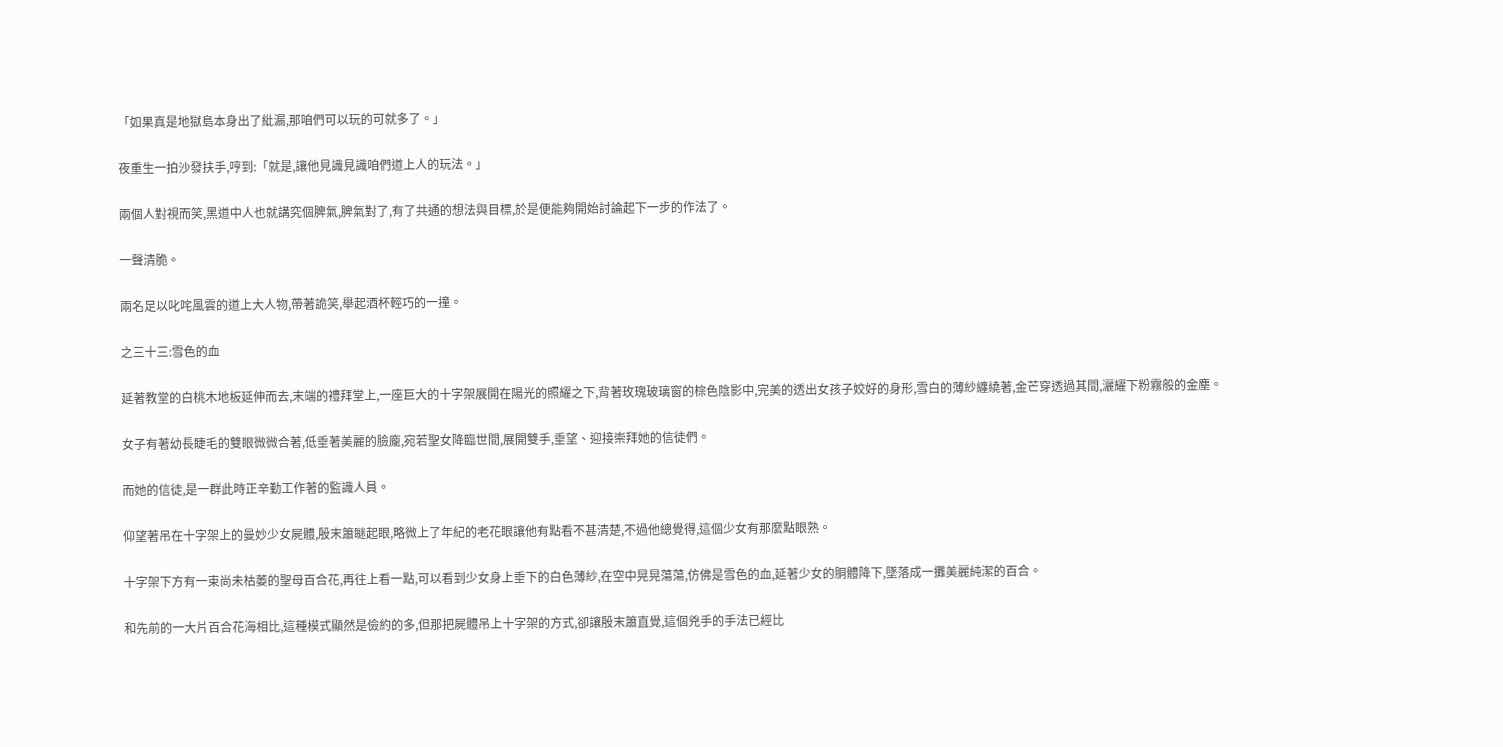「如果真是地獄島本身出了紕漏,那咱們可以玩的可就多了。」

夜重生一拍沙發扶手,哼到:「就是,讓他見識見識咱們道上人的玩法。」

兩個人對視而笑,黑道中人也就講究個脾氣,脾氣對了,有了共通的想法與目標,於是便能夠開始討論起下一步的作法了。

一聲清脆。

兩名足以叱咤風雲的道上大人物,帶著詭笑,舉起酒杯輕巧的一撞。

之三十三:雪色的血

延著教堂的白桃木地板延伸而去,末端的禮拜堂上,一座巨大的十字架展開在陽光的照耀之下,背著玫瑰玻璃窗的棕色陰影中,完美的透出女孩子姣好的身形,雪白的薄紗纏繞著,金芒穿透過其間,灑耀下粉霧般的金塵。

女子有著幼長睫毛的雙眼微微合著,低垂著美麗的臉龐,宛若聖女降臨世間,展開雙手,垂望、迎接崇拜她的信徒們。

而她的信徒,是一群此時正辛勤工作著的監識人員。

仰望著吊在十字架上的曼妙少女屍體,殷末簫瞇起眼,略微上了年紀的老花眼讓他有點看不甚清楚,不過他總覺得,這個少女有那麼點眼熟。

十字架下方有一束尚未枯萎的聖母百合花,再往上看一點,可以看到少女身上垂下的白色薄紗,在空中晃晃蕩蕩,仿佛是雪色的血,延著少女的胴體降下,墜落成一攤美麗純潔的百合。

和先前的一大片百合花海相比,這種模式顯然是儉約的多,但那把屍體吊上十字架的方式,卻讓殷末簫直覺,這個兇手的手法已經比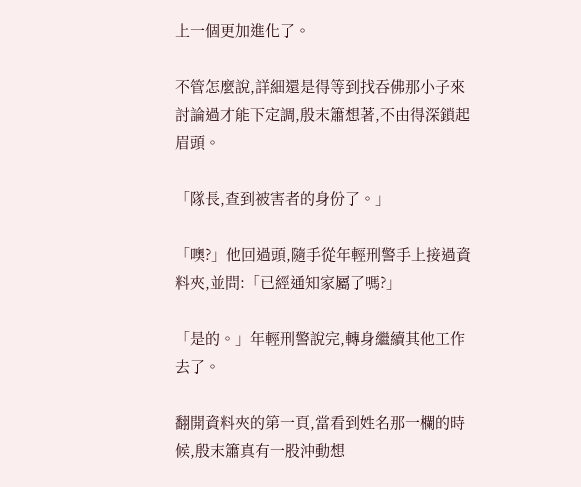上一個更加進化了。

不管怎麼說,詳細還是得等到找吞佛那小子來討論過才能下定調,殷末簫想著,不由得深鎖起眉頭。

「隊長,查到被害者的身份了。」

「噢?」他回過頭,隨手從年輕刑警手上接過資料夾,並問:「已經通知家屬了嗎?」

「是的。」年輕刑警說完,轉身繼續其他工作去了。

翻開資料夾的第一頁,當看到姓名那一欄的時候,殷末簫真有一股沖動想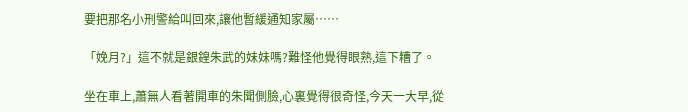要把那名小刑警給叫回來,讓他暫緩通知家屬……

「娩月?」這不就是銀鍠朱武的妹妹嗎?難怪他覺得眼熟,這下糟了。

坐在車上,蕭無人看著開車的朱聞側臉,心裏覺得很奇怪,今天一大早,從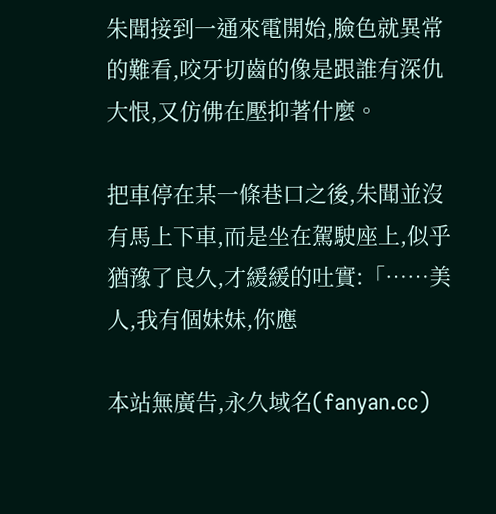朱聞接到一通來電開始,臉色就異常的難看,咬牙切齒的像是跟誰有深仇大恨,又仿佛在壓抑著什麼。

把車停在某一條巷口之後,朱聞並沒有馬上下車,而是坐在駕駛座上,似乎猶豫了良久,才緩緩的吐實:「……美人,我有個妹妹,你應

本站無廣告,永久域名(fanyan.cc)